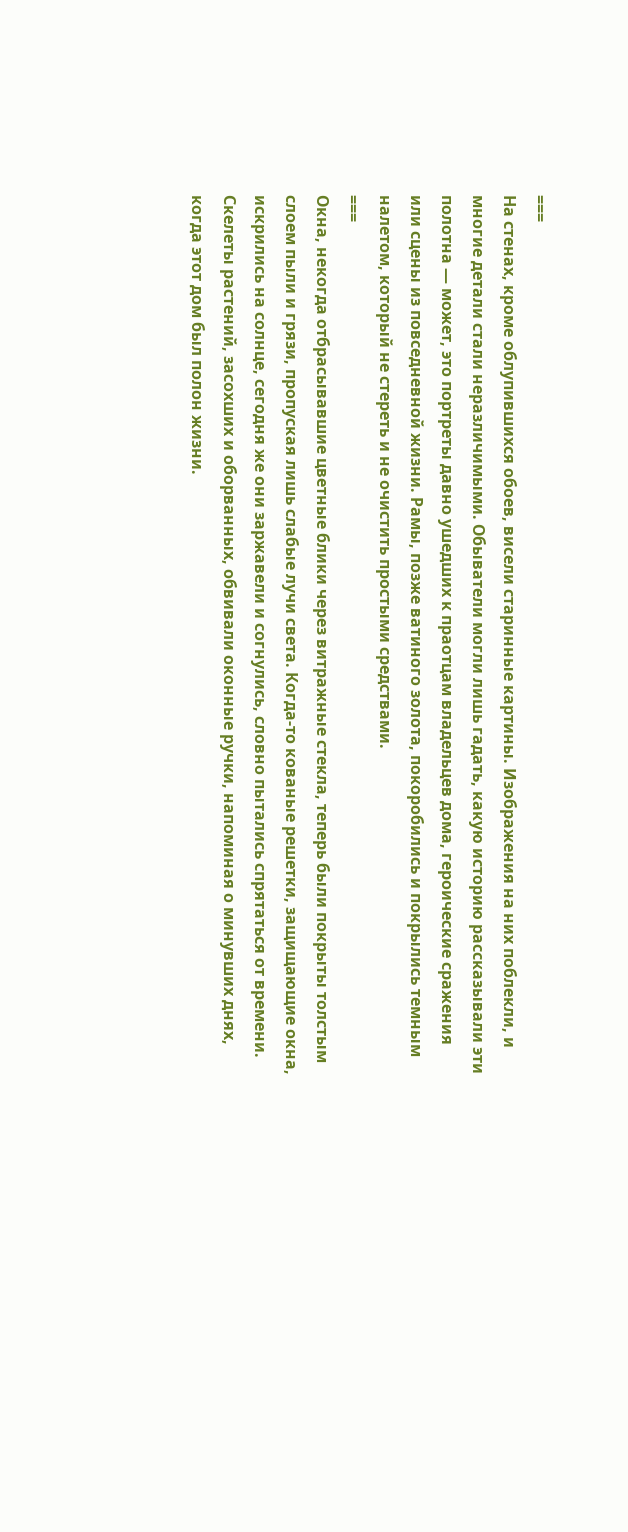===
На стенах, кроме облупившихся обоев, висели старинные картины. Изображения на них поблекли, и многие детали стали неразличимыми. Обыватели могли лишь гадать, какую историю рассказывали эти полотна — может, это портреты давно ушедших к праотцам владельцев дома, героические сражения или сцены из повседневной жизни. Рамы, позже ватиного золота, покоробились и покрылись темным налетом, который не стереть и не очистить простыми средствами.
===
Окна, некогда отбрасывавшие цветные блики через витражные стекла, теперь были покрыты толстым слоем пыли и грязи, пропуская лишь слабые лучи света. Когда-то кованые решетки, защищающие окна, искрились на солнце, сегодня же они заржавели и согнулись, словно пытались спрятаться от времени. Скелеты растений, засохших и оборванных, обвивали оконные ручки, напоминая о минувших днях, когда этот дом был полон жизни.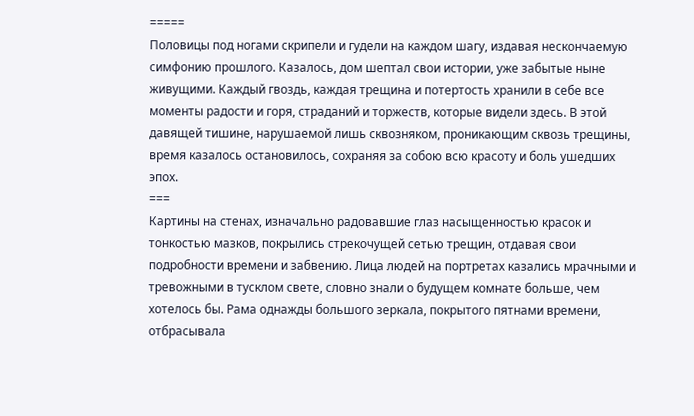=====
Половицы под ногами скрипели и гудели на каждом шагу, издавая нескончаемую симфонию прошлого. Казалось, дом шептал свои истории, уже забытые ныне живущими. Каждый гвоздь, каждая трещина и потертость хранили в себе все моменты радости и горя, страданий и торжеств, которые видели здесь. В этой давящей тишине, нарушаемой лишь сквозняком, проникающим сквозь трещины, время казалось остановилось, сохраняя за собою всю красоту и боль ушедших эпох.
===
Картины на стенах, изначально радовавшие глаз насыщенностью красок и тонкостью мазков, покрылись стрекочущей сетью трещин, отдавая свои подробности времени и забвению. Лица людей на портретах казались мрачными и тревожными в тусклом свете, словно знали о будущем комнате больше, чем хотелось бы. Рама однажды большого зеркала, покрытого пятнами времени, отбрасывала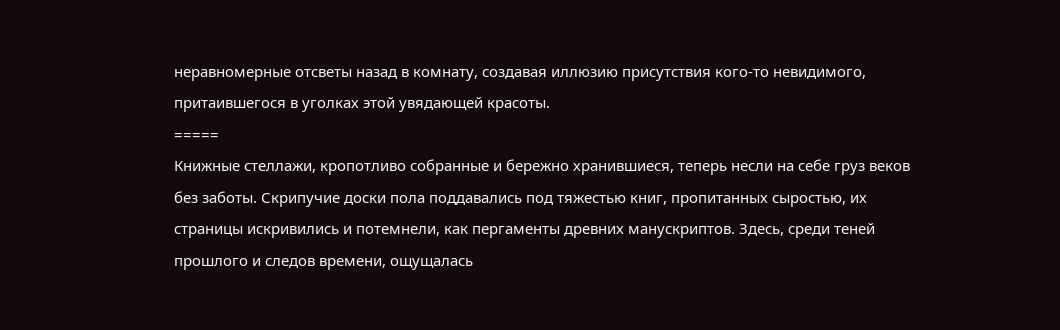неравномерные отсветы назад в комнату, создавая иллюзию присутствия кого-то невидимого, притаившегося в уголках этой увядающей красоты.
=====
Книжные стеллажи, кропотливо собранные и бережно хранившиеся, теперь несли на себе груз веков без заботы. Скрипучие доски пола поддавались под тяжестью книг, пропитанных сыростью, их страницы искривились и потемнели, как пергаменты древних манускриптов. Здесь, среди теней прошлого и следов времени, ощущалась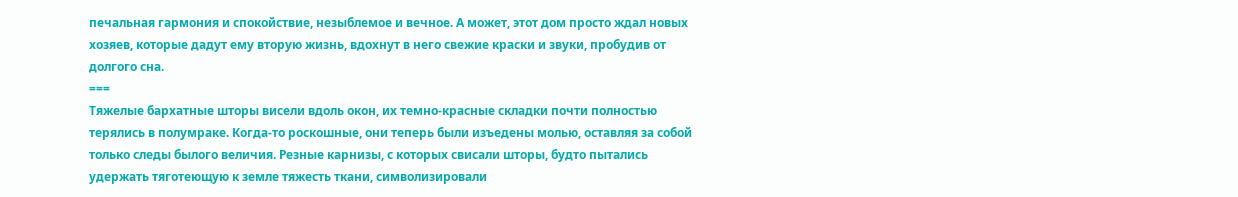печальная гармония и спокойствие, незыблемое и вечное. А может, этот дом просто ждал новых хозяев, которые дадут ему вторую жизнь, вдохнут в него свежие краски и звуки, пробудив от долгого сна.
===
Тяжелые бархатные шторы висели вдоль окон, их темно-красные складки почти полностью терялись в полумраке. Когда-то роскошные, они теперь были изъедены молью, оставляя за собой только следы былого величия. Резные карнизы, с которых свисали шторы, будто пытались удержать тяготеющую к земле тяжесть ткани, символизировали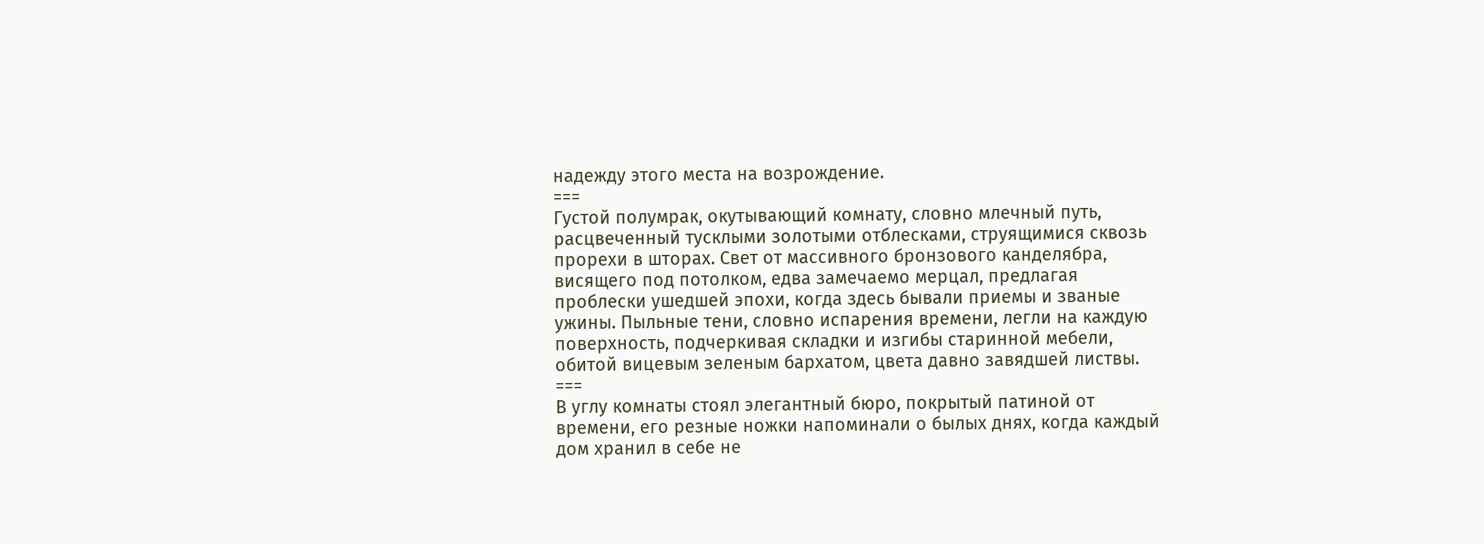надежду этого места на возрождение.
===
Густой полумрак, окутывающий комнату, словно млечный путь, расцвеченный тусклыми золотыми отблесками, струящимися сквозь прорехи в шторах. Свет от массивного бронзового канделябра, висящего под потолком, едва замечаемо мерцал, предлагая проблески ушедшей эпохи, когда здесь бывали приемы и званые ужины. Пыльные тени, словно испарения времени, легли на каждую поверхность, подчеркивая складки и изгибы старинной мебели, обитой вицевым зеленым бархатом, цвета давно завядшей листвы.
===
В углу комнаты стоял элегантный бюро, покрытый патиной от времени, его резные ножки напоминали о былых днях, когда каждый дом хранил в себе не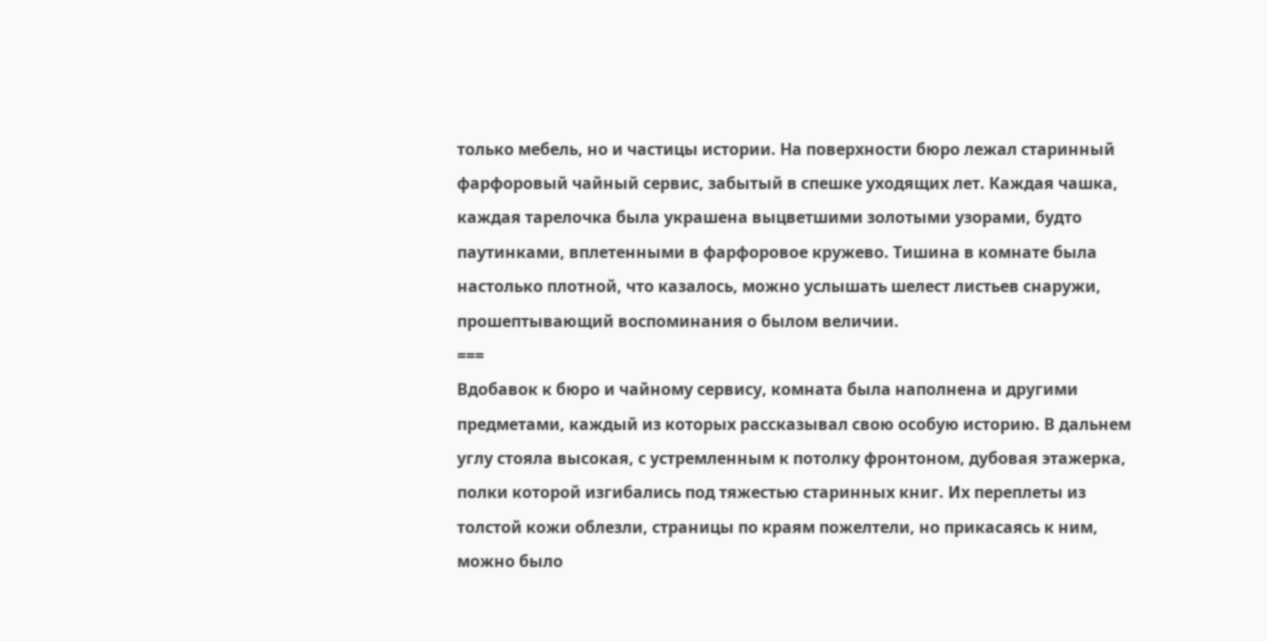только мебель, но и частицы истории. На поверхности бюро лежал старинный фарфоровый чайный сервис, забытый в спешке уходящих лет. Каждая чашка, каждая тарелочка была украшена выцветшими золотыми узорами, будто паутинками, вплетенными в фарфоровое кружево. Тишина в комнате была настолько плотной, что казалось, можно услышать шелест листьев снаружи, прошептывающий воспоминания о былом величии.
===
Вдобавок к бюро и чайному сервису, комната была наполнена и другими предметами, каждый из которых рассказывал свою особую историю. В дальнем углу стояла высокая, с устремленным к потолку фронтоном, дубовая этажерка, полки которой изгибались под тяжестью старинных книг. Их переплеты из толстой кожи облезли, страницы по краям пожелтели, но прикасаясь к ним, можно было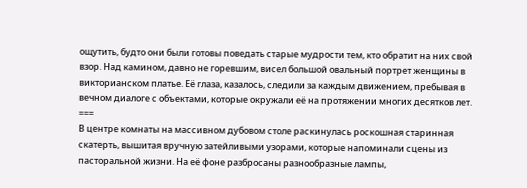ощутить, будто они были готовы поведать старые мудрости тем, кто обратит на них свой взор. Над камином, давно не горевшим, висел большой овальный портрет женщины в викторианском платье. Её глаза, казалось, следили за каждым движением, пребывая в вечном диалоге с объектами, которые окружали её на протяжении многих десятков лет.
===
В центре комнаты на массивном дубовом столе раскинулась роскошная старинная скатерть, вышитая вручную затейливыми узорами, которые напоминали сцены из пасторальной жизни. На её фоне разбросаны разнообразные лампы,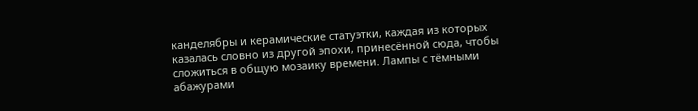канделябры и керамические статуэтки, каждая из которых казалась словно из другой эпохи, принесённой сюда, чтобы сложиться в общую мозаику времени. Лампы с тёмными абажурами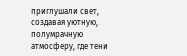приглушали свет, создавая уютную, полумрачную атмосферу, где тени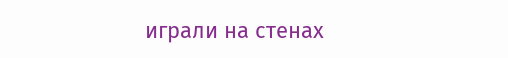играли на стенах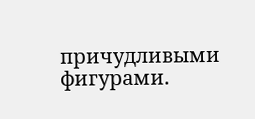причудливыми фигурами.